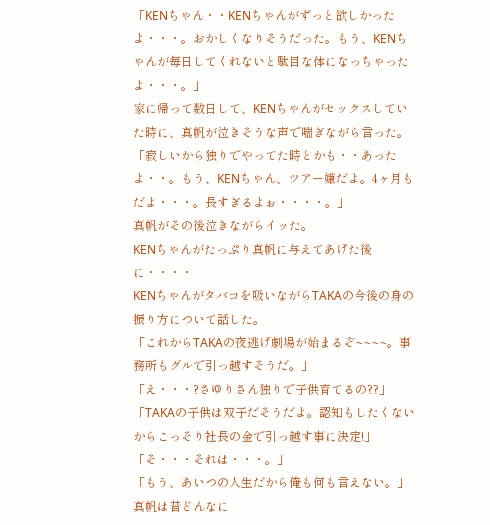「KENちゃん・・KENちゃんがずっと欲しかったよ・・・。おかしくなりそうだった。もう、KENちゃんが毎日してくれないと駄目な体になっちゃったよ・・・。」
家に帰って数日して、KENちゃんがセックスしていた時に、真帆が泣きそうな声で喘ぎながら言った。
「寂しいから独りでやってた時とかも・・あったよ・・。もう、KENちゃん、ツアー嫌だよ。4ヶ月もだよ・・・。長すぎるよぉ・・・・。」
真帆がその後泣きながらイッた。
KENちゃんがたっぷり真帆に与えてあげた後に・・・・
KENちゃんがタバコを吸いながらTAKAの今後の身の振り方について話した。
「これからTAKAの夜逃げ劇場が始まるぞ~~~~。事務所もグルで引っ越すそうだ。」
「え・・・?さゆりさん独りで子供育てるの??」
「TAKAの子供は双子だそうだよ。認知もしたくないからこっそり社長の金で引っ越す事に決定!」
「そ・・・それは・・・。」
「もう、あいつの人生だから俺も何も言えない。」
真帆は昔どんなに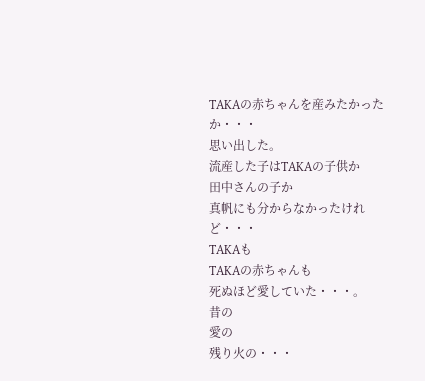TAKAの赤ちゃんを産みたかったか・・・
思い出した。
流産した子はTAKAの子供か
田中さんの子か
真帆にも分からなかったけれど・・・
TAKAも
TAKAの赤ちゃんも
死ぬほど愛していた・・・。
昔の
愛の
残り火の・・・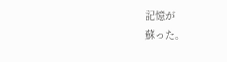記憶が
蘇った。